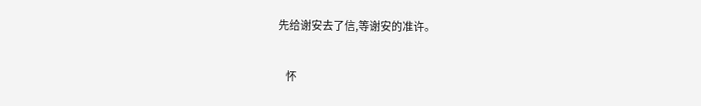先给谢安去了信,等谢安的准许。

    怀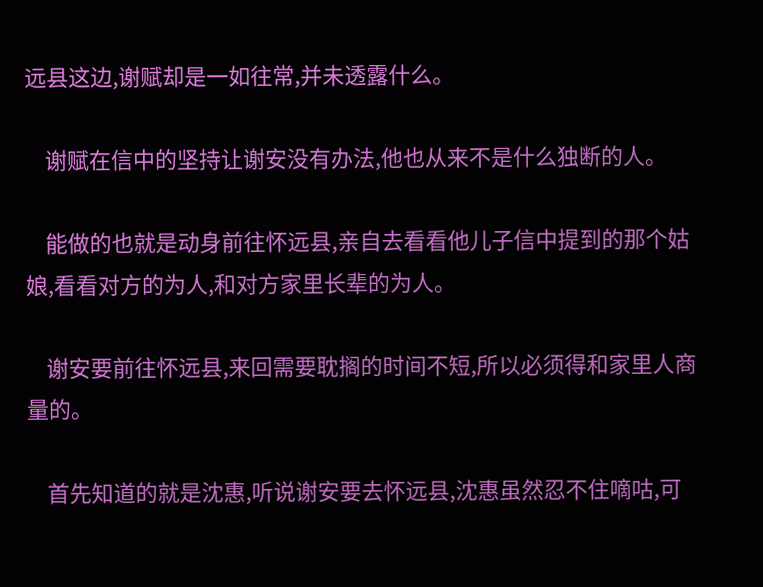远县这边,谢赋却是一如往常,并未透露什么。

    谢赋在信中的坚持让谢安没有办法,他也从来不是什么独断的人。

    能做的也就是动身前往怀远县,亲自去看看他儿子信中提到的那个姑娘,看看对方的为人,和对方家里长辈的为人。

    谢安要前往怀远县,来回需要耽搁的时间不短,所以必须得和家里人商量的。

    首先知道的就是沈惠,听说谢安要去怀远县,沈惠虽然忍不住嘀咕,可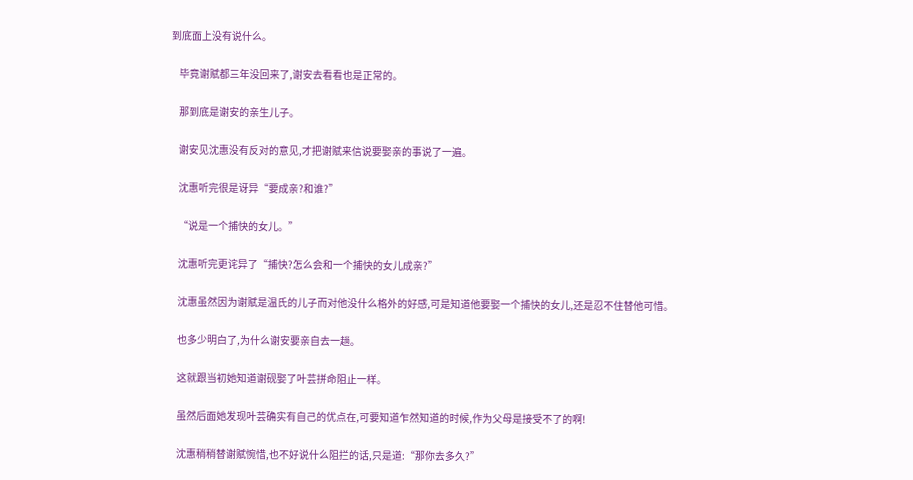到底面上没有说什么。

    毕竟谢赋都三年没回来了,谢安去看看也是正常的。

    那到底是谢安的亲生儿子。

    谢安见沈惠没有反对的意见,才把谢赋来信说要娶亲的事说了一遍。

    沈惠听完很是讶异“要成亲?和谁?”

    “说是一个捕快的女儿。”

    沈惠听完更诧异了“捕快?怎么会和一个捕快的女儿成亲?”

    沈惠虽然因为谢赋是温氏的儿子而对他没什么格外的好感,可是知道他要娶一个捕快的女儿,还是忍不住替他可惜。

    也多少明白了,为什么谢安要亲自去一趟。

    这就跟当初她知道谢砚娶了叶芸拼命阻止一样。

    虽然后面她发现叶芸确实有自己的优点在,可要知道乍然知道的时候,作为父母是接受不了的啊!

    沈惠稍稍替谢赋惋惜,也不好说什么阻拦的话,只是道:“那你去多久?”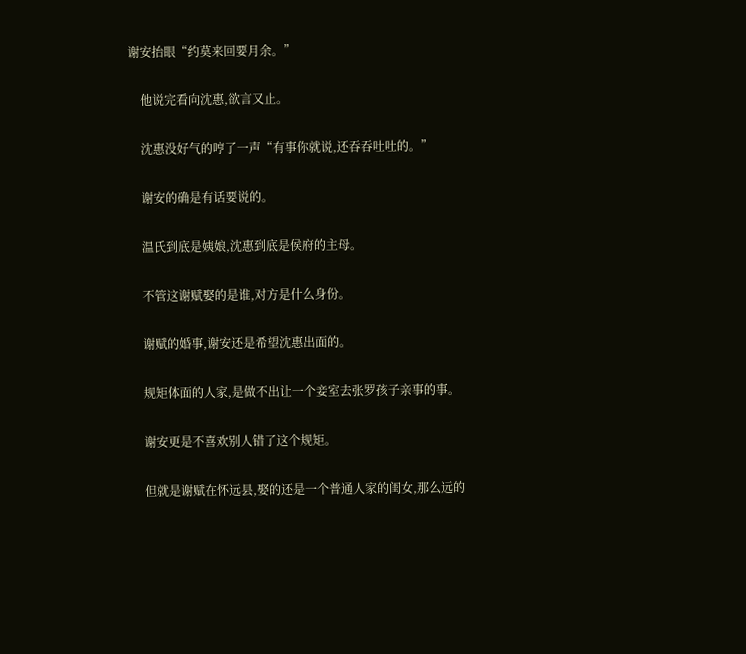谢安抬眼“约莫来回要月余。”

    他说完看向沈惠,欲言又止。

    沈惠没好气的哼了一声“有事你就说,还吞吞吐吐的。”

    谢安的确是有话要说的。

    温氏到底是姨娘,沈惠到底是侯府的主母。

    不管这谢赋娶的是谁,对方是什么身份。

    谢赋的婚事,谢安还是希望沈惠出面的。

    规矩体面的人家,是做不出让一个妾室去张罗孩子亲事的事。

    谢安更是不喜欢别人错了这个规矩。

    但就是谢赋在怀远县,娶的还是一个普通人家的闺女,那么远的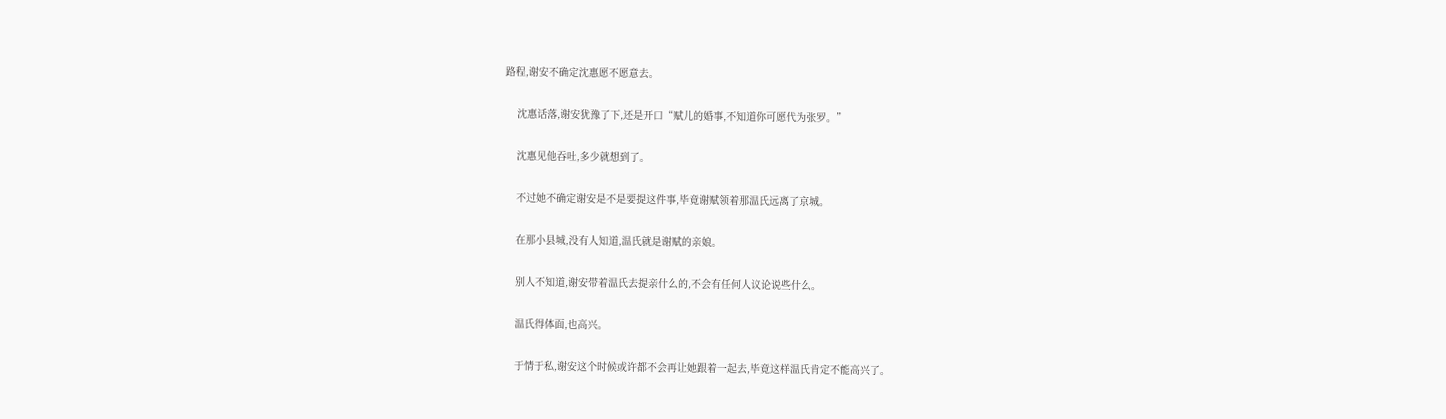路程,谢安不确定沈惠愿不愿意去。

    沈惠话落,谢安犹豫了下,还是开口“赋儿的婚事,不知道你可愿代为张罗。”

    沈惠见他吞吐,多少就想到了。

    不过她不确定谢安是不是要提这件事,毕竟谢赋领着那温氏远离了京城。

    在那小县城,没有人知道,温氏就是谢赋的亲娘。

    别人不知道,谢安带着温氏去提亲什么的,不会有任何人议论说些什么。

    温氏得体面,也高兴。

    于情于私,谢安这个时候或许都不会再让她跟着一起去,毕竟这样温氏肯定不能高兴了。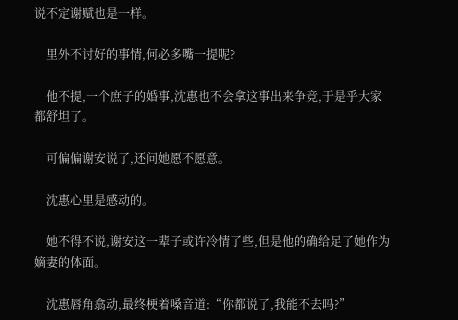说不定谢赋也是一样。

    里外不讨好的事情,何必多嘴一提呢?

    他不提,一个庶子的婚事,沈惠也不会拿这事出来争竞,于是乎大家都舒坦了。

    可偏偏谢安说了,还问她愿不愿意。

    沈惠心里是感动的。

    她不得不说,谢安这一辈子或许冷情了些,但是他的确给足了她作为嫡妻的体面。

    沈惠唇角翕动,最终梗着嗓音道:“你都说了,我能不去吗?”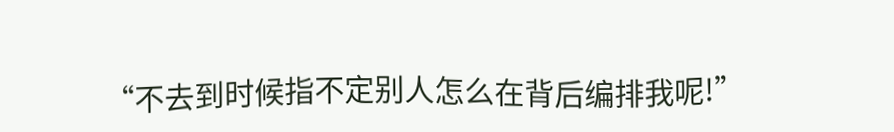“不去到时候指不定别人怎么在背后编排我呢!”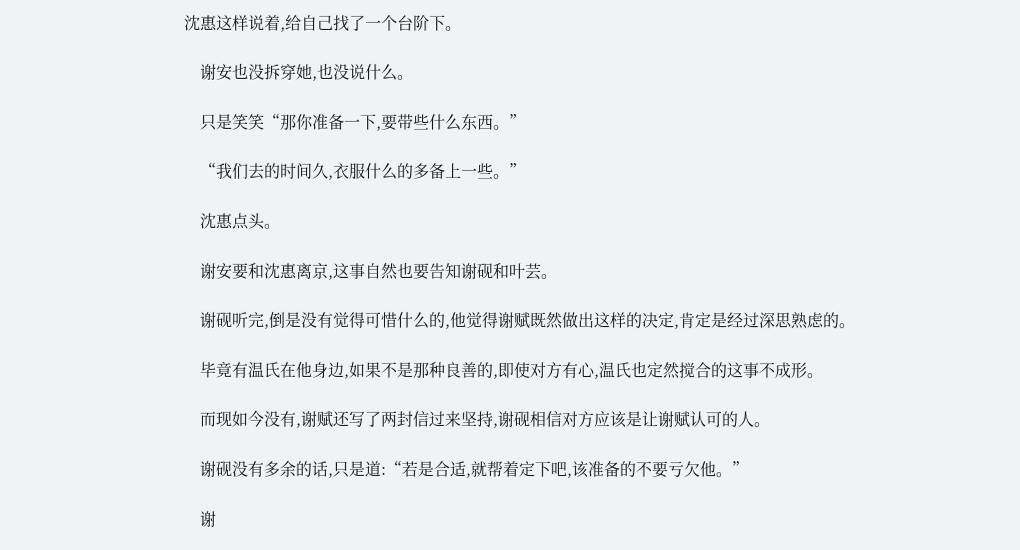沈惠这样说着,给自己找了一个台阶下。

    谢安也没拆穿她,也没说什么。

    只是笑笑“那你准备一下,要带些什么东西。”

    “我们去的时间久,衣服什么的多备上一些。”

    沈惠点头。

    谢安要和沈惠离京,这事自然也要告知谢砚和叶芸。

    谢砚听完,倒是没有觉得可惜什么的,他觉得谢赋既然做出这样的决定,肯定是经过深思熟虑的。

    毕竟有温氏在他身边,如果不是那种良善的,即使对方有心,温氏也定然搅合的这事不成形。

    而现如今没有,谢赋还写了两封信过来坚持,谢砚相信对方应该是让谢赋认可的人。

    谢砚没有多余的话,只是道:“若是合适,就帮着定下吧,该准备的不要亏欠他。”

    谢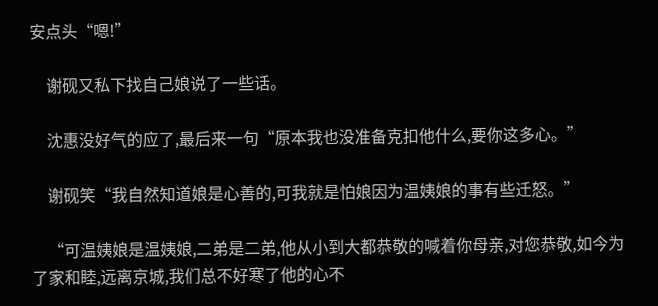安点头“嗯!”

    谢砚又私下找自己娘说了一些话。

    沈惠没好气的应了,最后来一句“原本我也没准备克扣他什么,要你这多心。”

    谢砚笑“我自然知道娘是心善的,可我就是怕娘因为温姨娘的事有些迁怒。”

    “可温姨娘是温姨娘,二弟是二弟,他从小到大都恭敬的喊着你母亲,对您恭敬,如今为了家和睦,远离京城,我们总不好寒了他的心不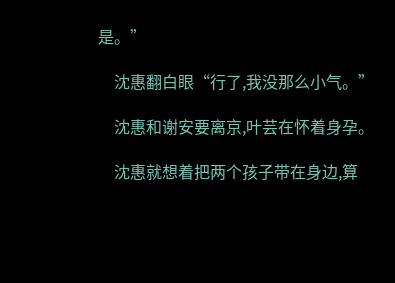是。”

    沈惠翻白眼“行了,我没那么小气。”

    沈惠和谢安要离京,叶芸在怀着身孕。

    沈惠就想着把两个孩子带在身边,算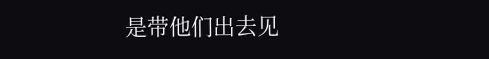是带他们出去见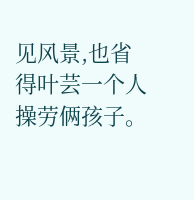见风景,也省得叶芸一个人操劳俩孩子。